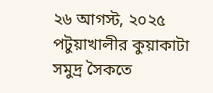২৬ আগস্ট, ২০২৫
পটুয়াখালীর কুয়াকাটা সমুদ্র সৈকতে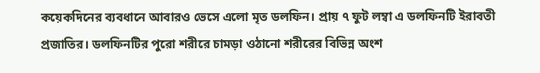কয়েকদিনের ব্যবধানে আবারও ভেসে এলো মৃত ডলফিন। প্রায় ৭ ফুট লম্বা এ ডলফিনটি ইরাবতী প্রজাতির। ডলফিনটির পুরো শরীরে চামড়া ওঠানো শরীরের বিভিন্ন অংশ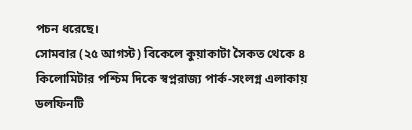পচন ধরেছে।
সোমবার (২৫ আগস্ট) বিকেলে কুয়াকাটা সৈকত থেকে ৪ কিলোমিটার পশ্চিম দিকে স্বপ্নরাজ্য পার্ক-সংলগ্ন এলাকায় ডলফিনটি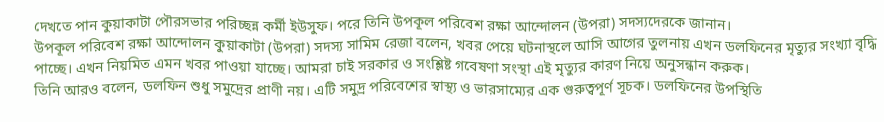দেখতে পান কুয়াকাটা পৌরসভার পরিচ্ছন্ন কর্মী ইউসুফ। পরে তিনি উপকূল পরিবেশ রক্ষা আন্দোলন (উপরা) সদস্যদেরকে জানান।
উপকূল পরিবেশ রক্ষা আন্দোলন কুয়াকাটা (উপরা) সদস্য সামিম রেজা বলেন, খবর পেয়ে ঘটনাস্থলে আসি আগের তুলনায় এখন ডলফিনের মৃত্যুর সংখ্যা বৃদ্ধি পাচ্ছে। এখন নিয়মিত এমন খবর পাওয়া যাচ্ছে। আমরা চাই সরকার ও সংশ্লিষ্ট গবেষণা সংস্থা এই মৃত্যুর কারণ নিয়ে অনুসন্ধান করুক।
তিনি আরও বলেন, ডলফিন শুধু সমুদ্রের প্রাণী নয়। এটি সমুদ্র পরিবেশের স্বাস্থ্য ও ভারসাম্যের এক গুরুত্বপূর্ণ সূচক। ডলফিনের উপস্থিতি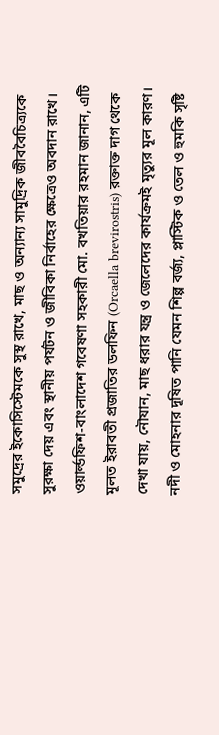সমুদ্রের ইকোসিস্টেমকে সুস্থ রাখে, মাছ ও অন্যান্য সামুদ্রিক জীববৈচিত্র্যকে সুরক্ষা দেয় এবং স্থানীয় পর্যটন ও জীবিকা নির্বাহের ক্ষেত্রেও অবদান রাখে।
ওয়ার্ল্ডফিশ-বাংলাদেশ গবেষণা সহকারী মো. বখতিয়ার রহমান জানান, এটি মূলত ইরাবতী প্রজাতির ডলফিন (Orcaella brevirostris) রক্তাক্ত দাগ থেকে দেখা যায়, নৌযান, মাছ ধরার যন্ত্র ও জেলেদের কার্যক্রমই মৃত্যুর মূল কারণ। নদী ও মোহনার দূষিত পানি যেমন শিল্প বর্জ্য, প্লাস্টিক ও তেল ও হুমকি সৃষ্টি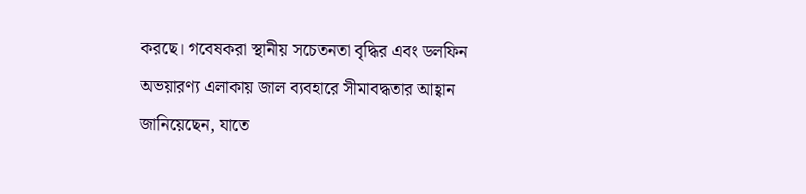করছে। গবেষকরা স্থানীয় সচেতনতা বৃদ্ধির এবং ডলফিন অভয়ারণ্য এলাকায় জাল ব্যবহারে সীমাবদ্ধতার আহ্বান জানিয়েছেন, যাতে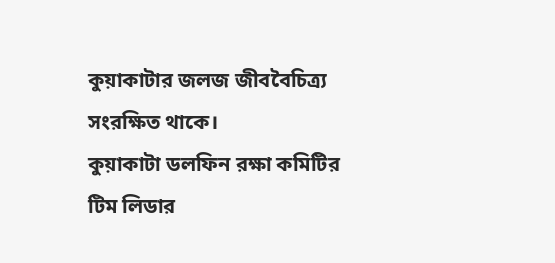কুয়াকাটার জলজ জীববৈচিত্র্য সংরক্ষিত থাকে।
কুয়াকাটা ডলফিন রক্ষা কমিটির টিম লিডার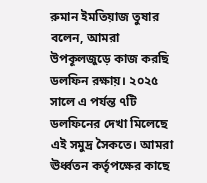রুমান ইমতিয়াজ তুষার বলেন, আমরা উপকূলজুড়ে কাজ করছি ডলফিন রক্ষায়। ২০২৫ সালে এ পর্যন্ত ৭টি ডলফিনের দেখা মিলেছে এই সমুদ্র সৈকতে। আমরা ঊর্ধ্বতন কর্তৃপক্ষের কাছে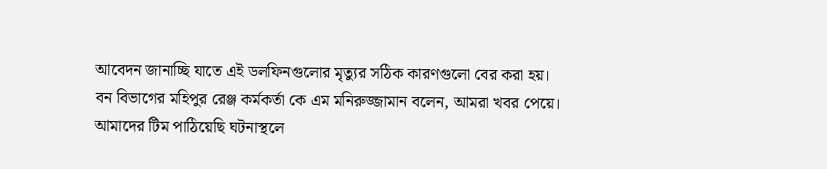আবেদন জানাচ্ছি যাতে এই ডলফিনগুলোর মৃত্যুর সঠিক কারণগুলো বের করা হয়।
বন বিভাগের মহিপুর রেঞ্জ কর্মকর্তা কে এম মনিরুজ্জামান বলেন, আমরা খবর পেয়ে। আমাদের টিম পাঠিয়েছি ঘটনাস্থলে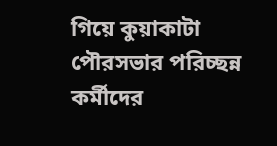গিয়ে কুয়াকাটা পৌরসভার পরিচ্ছন্ন কর্মীদের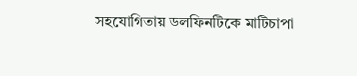সহযোগিতায় ডলফিনটিকে মাটিচাপা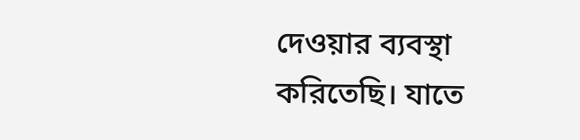দেওয়ার ব্যবস্থা করিতেছি। যাতে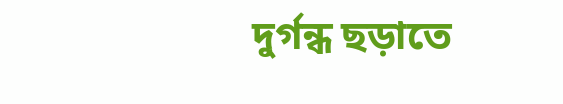দুর্গন্ধ ছড়াতে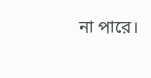না পারে।